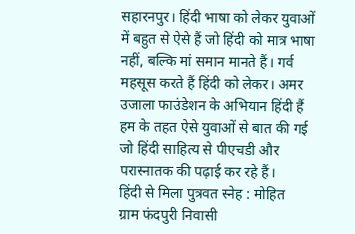सहारनपुर। हिंदी भाषा को लेकर युवाओं में बहुत से ऐसे हैं जो हिंदी को मात्र भाषा नहीं, बल्कि मां समान मानते हैं। गर्व महसूस करते हैं हिंदी को लेकर। अमर उजाला फाउंडेशन के अभियान हिंदी हैं हम के तहत ऐसे युवाओं से बात की गई जो हिंदी साहित्य से पीएचडी और परास्नातक की पढ़ाई कर रहे हैं।
हिंदी से मिला पुत्रवत स्नेह : मोहित
ग्राम फंदपुरी निवासी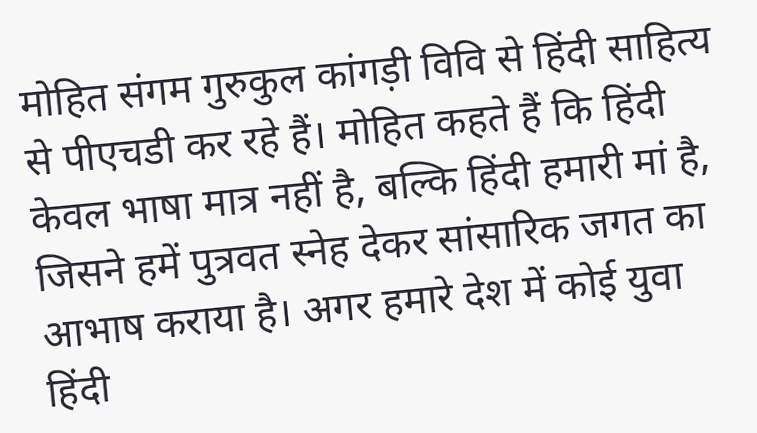मोहित संगम गुरुकुल कांगड़ी विवि से हिंदी साहित्य से पीएचडी कर रहे हैं। मोहित कहते हैं कि हिंदी केवल भाषा मात्र नहीं है, बल्कि हिंदी हमारी मां है, जिसने हमें पुत्रवत स्नेह देकर सांसारिक जगत का आभाष कराया है। अगर हमारे देश में कोई युवा हिंदी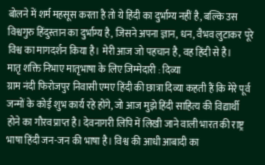बोलने में शर्म महसूस करता है तो ये हिंदी का दुर्भाग्य नहीं है, बल्कि उस विश्वगुरु हिंदुस्तान का दुर्भाग्य है, जिसने अपना ज्ञान, धन, वैभव लुटाकर पूरे विश्व का मागदर्शन किया है। मेरी आज जो पहचान है, वह हिंदी से है।
मातृ शक्ति निभाए मातृभाषा के लिए जिम्मेदारी : दिव्या
ग्राम नंदी फिरोजपुर निवासी एमए हिंदी की छात्रा दिव्या कहती हैं कि मेरे पूर्व जन्मों के कोई शुभ कार्य रहे होंगे, जो आज मुझे हिंदी साहित्य की विद्यार्थी होने का गौरव प्राप्त है। देवनागरी लिपि में लिखी जाने वाली भारत की राष्ट्र भाषा हिंदी जन-जन की भाषा है। विश्व की आधी आबादी का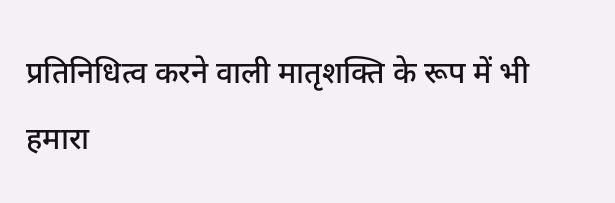प्रतिनिधित्व करने वाली मातृशक्ति के रूप में भी हमारा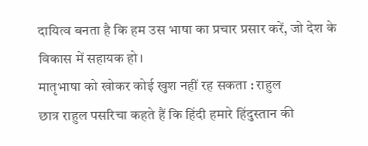दायित्व बनता है कि हम उस भाषा का प्रचार प्रसार करें, जो देश के विकास में सहायक हो।
मातृभाषा को खोकर कोई खुश नहीं रह सकता : राहुल
छात्र राहुल पसरिचा कहते हैं कि हिंदी हमारे हिंदुस्तान की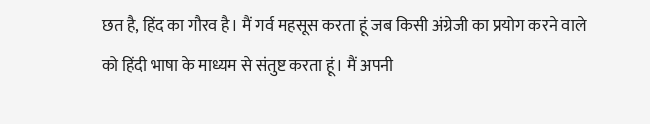छत है, हिंद का गौरव है। मैं गर्व महसूस करता हूं जब किसी अंग्रेजी का प्रयोग करने वाले को हिंदी भाषा के माध्यम से संतुष्ट करता हूं। मैं अपनी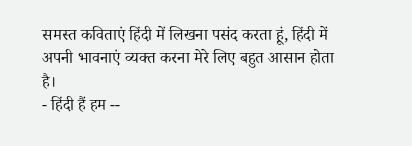समस्त कविताएं हिंदी में लिखना पसंद करता हूं, हिंदी में अपनी भावनाएं व्यक्त करना मेरे लिए बहुत आसान होता है।
- हिंदी हैं हम --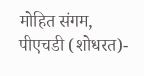मोहित संगम, पीएचडी (शोधरत)-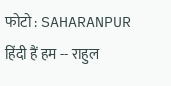फोटो : SAHARANPUR
हिंदी हैं हम -- राहुल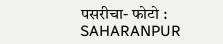पसरीचा- फोटो : SAHARANPUR